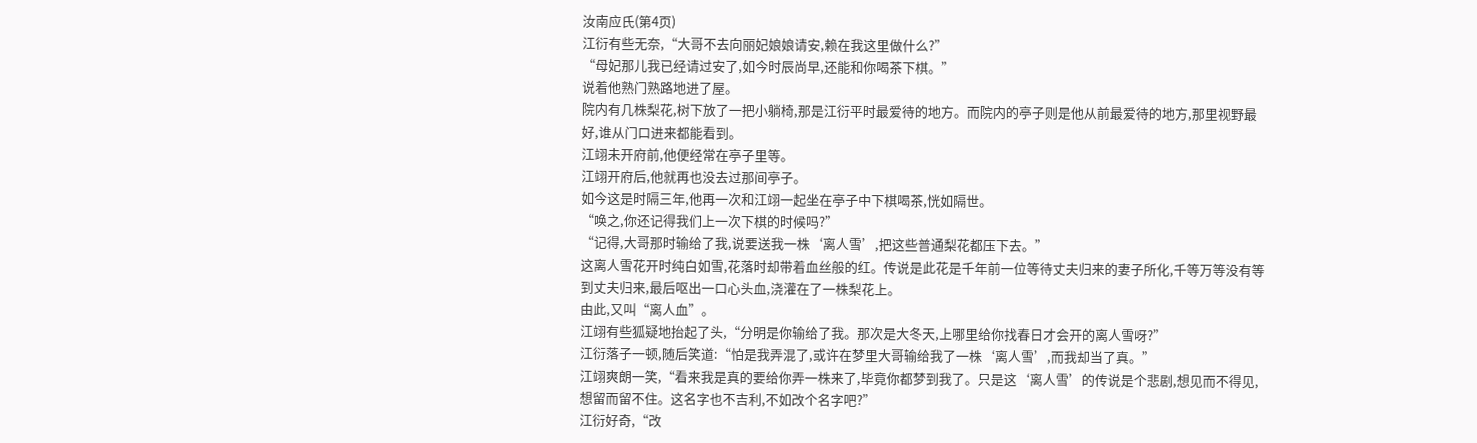汝南应氏(第4页)
江衍有些无奈,“大哥不去向丽妃娘娘请安,赖在我这里做什么?”
“母妃那儿我已经请过安了,如今时辰尚早,还能和你喝茶下棋。”
说着他熟门熟路地进了屋。
院内有几株梨花,树下放了一把小躺椅,那是江衍平时最爱待的地方。而院内的亭子则是他从前最爱待的地方,那里视野最好,谁从门口进来都能看到。
江翊未开府前,他便经常在亭子里等。
江翊开府后,他就再也没去过那间亭子。
如今这是时隔三年,他再一次和江翊一起坐在亭子中下棋喝茶,恍如隔世。
“唤之,你还记得我们上一次下棋的时候吗?”
“记得,大哥那时输给了我,说要送我一株‘离人雪’,把这些普通梨花都压下去。”
这离人雪花开时纯白如雪,花落时却带着血丝般的红。传说是此花是千年前一位等待丈夫归来的妻子所化,千等万等没有等到丈夫归来,最后呕出一口心头血,浇灌在了一株梨花上。
由此,又叫“离人血”。
江翊有些狐疑地抬起了头,“分明是你输给了我。那次是大冬天,上哪里给你找春日才会开的离人雪呀?”
江衍落子一顿,随后笑道:“怕是我弄混了,或许在梦里大哥输给我了一株‘离人雪’,而我却当了真。”
江翊爽朗一笑,“看来我是真的要给你弄一株来了,毕竟你都梦到我了。只是这‘离人雪’的传说是个悲剧,想见而不得见,想留而留不住。这名字也不吉利,不如改个名字吧?”
江衍好奇,“改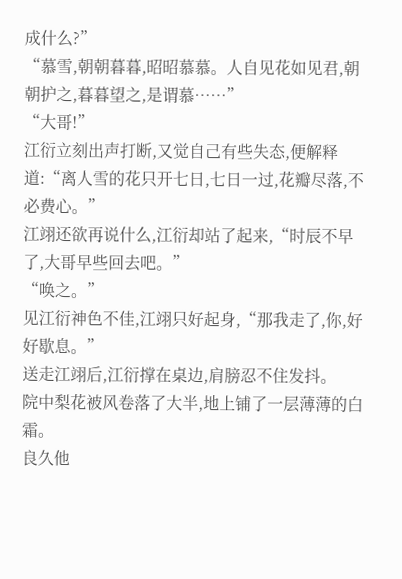成什么?”
“慕雪,朝朝暮暮,昭昭慕慕。人自见花如见君,朝朝护之,暮暮望之,是谓慕……”
“大哥!”
江衍立刻出声打断,又觉自己有些失态,便解释道:“离人雪的花只开七日,七日一过,花瓣尽落,不必费心。”
江翊还欲再说什么,江衍却站了起来,“时辰不早了,大哥早些回去吧。”
“唤之。”
见江衍神色不佳,江翊只好起身,“那我走了,你,好好歇息。”
送走江翊后,江衍撑在桌边,肩膀忍不住发抖。
院中梨花被风卷落了大半,地上铺了一层薄薄的白霜。
良久他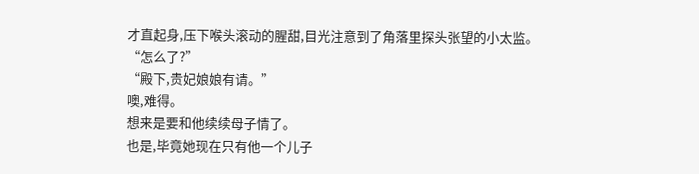才直起身,压下喉头滚动的腥甜,目光注意到了角落里探头张望的小太监。
“怎么了?”
“殿下,贵妃娘娘有请。”
噢,难得。
想来是要和他续续母子情了。
也是,毕竟她现在只有他一个儿子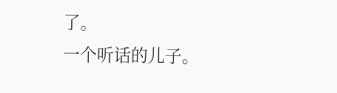了。
一个听话的儿子。